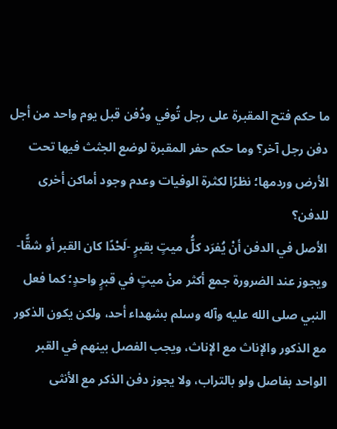ما حكم فتح المقبرة على رجل تُوفي ودُفن قبل يوم واحد من أجل دفن رجل آخر؟ وما حكم حفر المقبرة لوضع الجثث فيها تحت الأرض وردمها؛ نظرًا لكثرة الوفيات وعدم وجود أماكن أخرى للدفن؟
الأصل في الدفن أنْ يُفرَد كلُّ ميتٍ بقبرٍ -لَحْدًا كان القبر أو شقًّا- ويجوز عند الضرورة جمع أكثر منْ ميتٍ في قبرٍ واحدٍ؛ كما فعل النبي صلى الله عليه وآله وسلم بشهداء أحد، ولكن يكون الذكور مع الذكور والإناث مع الإناث، ويجب الفصل بينهم في القبر الواحد بفاصل ولو بالتراب، ولا يجوز دفن الذكر مع الأنثى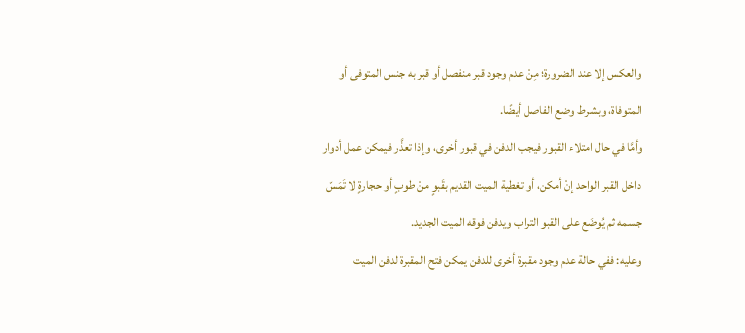والعكس إلا عند الضرورة؛ مِنْ عدم وجود قبر منفصل أو قبر به جنس المتوفى أو المتوفاة، وبشرط وضع الفاصل أيضًا.
وأمَّا في حال امتلاء القبور فيجب الدفن في قبور أخرى، وإذا تعذَّر فيمكن عمل أدوار داخل القبر الواحد إنْ أمكن، أو تغطية الميت القديم بقَبوٍ منْ طوبٍ أو حجارةٍ لا تَمَسّ جسمه ثم يُوضَع على القبو التراب ويدفن فوقه الميت الجديد.
وعليه: ففي حالة عدم وجود مقبرة أخرى للدفن يمكن فتح المقبرة لدفن الميت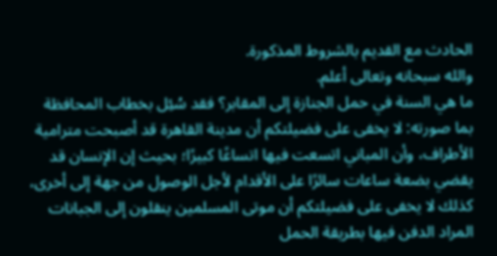الحادث مع القديم بالشروط المذكورة.
والله سبحانه وتعالى أعلم.
ما هي السنة في حمل الجنازة إلى المقابر؟ فقد سُئِل بخطاب المحافظة بما صورته: لا يخفى على فضيلتكم أن مدينة القاهرة قد أصبحت مترامية الأطراف، وأن المباني اتسعت فيها اتساعًا كبيرًا؛ بحيث إن الإنسان قد يقضي بضعة ساعات سائرًا على الأقدام لأجل الوصول من جهة إلى أخرى، كذلك لا يخفى على فضيلتكم أن موتى المسلمين ينقلون إلى الجبانات المراد الدفن فيها بطريقة الحمل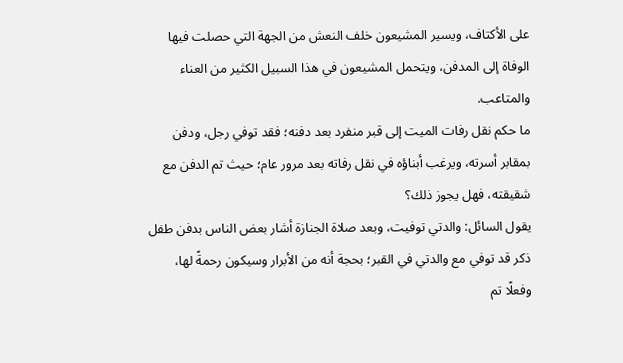على الأكتاف، ويسير المشيعون خلف النعش من الجهة التي حصلت فيها الوفاة إلى المدفن، ويتحمل المشيعون في هذا السبيل الكثير من العناء والمتاعب.
ما حكم نقل رفات الميت إلى قبر منفرد بعد دفنه؛ فقد توفي رجل، ودفن بمقابر أسرته، ويرغب أبناؤه في نقل رفاته بعد مرور عام؛ حيث تم الدفن مع شقيقته، فهل يجوز ذلك؟
يقول السائل: والدتي توفيت، وبعد صلاة الجنازة أشار بعض الناس بدفن طفل ذكر قد توفي مع والدتي في القبر؛ بحجة أنه من الأبرار وسيكون رحمةً لها، وفعلًا تم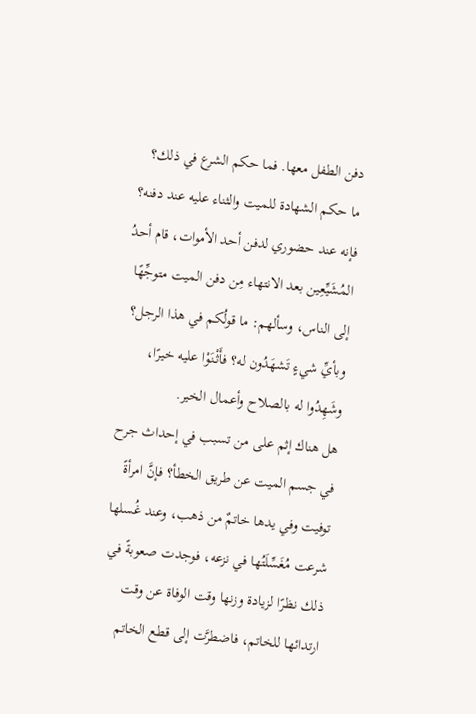دفن الطفل معها. فما حكم الشرع في ذلك؟
ما حكم الشهادة للميت والثناء عليه عند دفنه؟ فإنه عند حضوري لدفن أحد الأموات، قام أحدُ المُشَيِّعِين بعد الانتهاء مِن دفن الميت متوجِّهًا إلى الناس، وسألهم: ما قولُكم في هذا الرجل؟ وبأيِّ شيءٍ تَشهَدُون له؟ فأَثْنَوْا عليه خيرًا، وشَهِدُوا له بالصلاح وأعمال الخير.
هل هناك إثم على من تسبب في إحداث جرح في جسم الميت عن طريق الخطأ؟ فإنَّ امرأةً توفيت وفي يدها خاتمٌ من ذهب، وعند غُسلها شرعت مُغَسِّلَتُها في نزعه، فوجدت صعوبةً في ذلك نظرًا لزيادة وزنها وقت الوفاة عن وقت ارتدائها للخاتم، فاضطرَّت إلى قطع الخاتم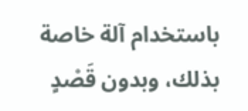باستخدام آلة خاصة بذلك، وبدون قَصْدٍ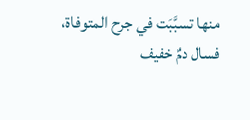منها تسبَّبَت في جرح المتوفاة، فسال دمٌ خفيف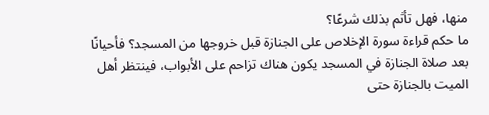منها، فهل تأثم بذلك شرعًا؟
ما حكم قراءة سورة الإخلاص على الجنازة قبل خروجها من المسجد؟ فأحيانًا بعد صلاة الجنازة في المسجد يكون هناك تزاحم على الأبواب، فينتظر أهل الميت بالجنازة حتى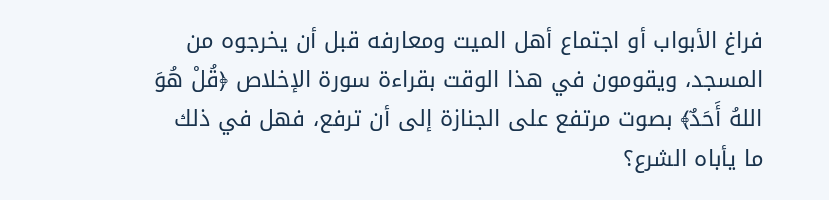فراغ الأبواب أو اجتماع أهل الميت ومعارفه قبل أن يخرجوه من المسجد، ويقومون في هذا الوقت بقراءة سورة الإخلاص ﴿قُلْ هُوَ اللهُ أَحَدٌ﴾ بصوت مرتفع على الجنازة إلى أن ترفع، فهل في ذلك ما يأباه الشرع؟